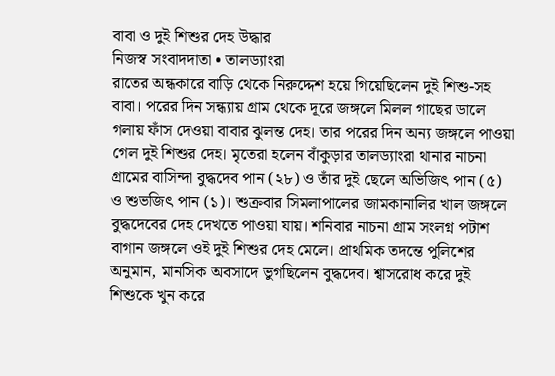বাবা ও দুই শিশুর দেহ উদ্ধার
নিজস্ব সংবাদদাতা • তালড্যাংরা
রাতের অন্ধকারে বাড়ি থেকে নিরুদ্দেশ হয়ে গিয়েছিলেন দুই শিশু-সহ বাবা। পরের দিন সন্ধ্যায় গ্রাম থেকে দূরে জঙ্গলে মিলল গাছের ডালে গলায় ফাঁস দেওয়া বাবার ঝুলন্ত দেহ। তার পরের দিন অন্য জঙ্গলে পাওয়া গেল দুই শিশুর দেহ। মৃতেরা হলেন বাঁকুড়ার তালড্যাংরা থানার নাচনা গ্রামের বাসিন্দা বুদ্ধদেব পান (২৮) ও তাঁর দুই ছেলে অভিজিৎ পান (৫) ও শুভজিৎ পান (১)। শুক্রবার সিমলাপালের জামকানালির খাল জঙ্গলে বুদ্ধদেবের দেহ দেখতে পাওয়া যায়। শনিবার নাচনা গ্রাম সংলগ্ন পটাশ বাগান জঙ্গলে ওই দুই শিশুর দেহ মেলে। প্রাথমিক তদন্তে পুলিশের অনুমান, মানসিক অবসাদে ভুগছিলেন বুদ্ধদেব। শ্বাসরোধ করে দুই শিশুকে খুন করে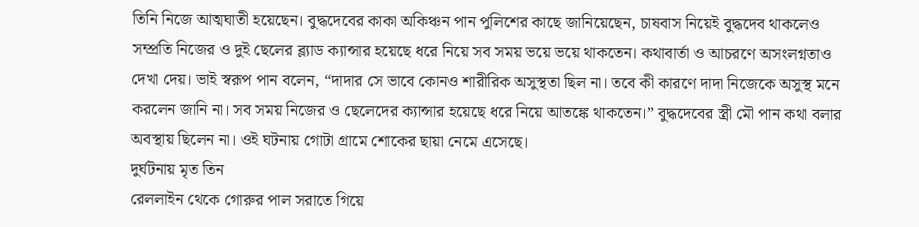তিনি নিজে আত্মঘাতী হয়েছেন। বুদ্ধদেবের কাকা অকিঞ্চন পান পুলিশের কাছে জানিয়েছেন, চাষবাস নিয়েই বুদ্ধদেব থাকলেও সম্প্রতি নিজের ও দুই ছেলের ব্ল্যাড ক্যান্সার হয়েছে ধরে নিয়ে সব সময় ভয়ে ভয়ে থাকতেন। কথাবার্তা ও আচরণে অসংলগ্নতাও দেখা দেয়। ভাই স্বরূপ পান বলেন, “দাদার সে ভাবে কোনও শারীরিক অসুস্থতা ছিল না। তবে কী কারণে দাদা নিজেকে অসুস্থ মনে করলেন জানি না। সব সময় নিজের ও ছেলেদের ক্যান্সার হয়েছে ধরে নিয়ে আতঙ্কে থাকতেন।” বুদ্ধদেবের স্ত্রী মৌ পান কথা বলার অবস্থায় ছিলেন না। ওই ঘটনায় গোটা গ্রামে শোকের ছায়া নেমে এসেছে।
দুর্ঘটনায় মৃত তিন
রেললাইন থেকে গোরুর পাল সরাতে গিয়ে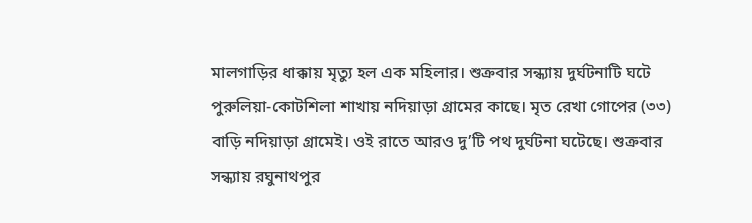মালগাড়ির ধাক্কায় মৃত্যু হল এক মহিলার। শুক্রবার সন্ধ্যায় দুর্ঘটনাটি ঘটে পুরুলিয়া-কোটশিলা শাখায় নদিয়াড়া গ্রামের কাছে। মৃত রেখা গোপের (৩৩) বাড়ি নদিয়াড়া গ্রামেই। ওই রাতে আরও দু’টি পথ দুর্ঘটনা ঘটেছে। শুক্রবার সন্ধ্যায় রঘুনাথপুর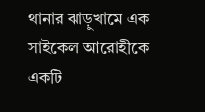থানার ঝাড়ুখামে এক সাইকেল আরোহীকে একটি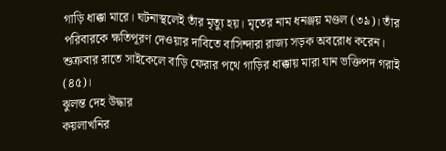গাড়ি ধাক্কা মারে। ঘটনাস্থলেই তাঁর মৃত্যু হয়। মৃতের নাম ধনঞ্জয় মণ্ডল (৩৯)। তাঁর পরিবারকে ক্ষতিপূরণ দেওয়ার দাবিতে বাসিন্দারা রাজ্য সড়ক অবরোধ করেন। শুক্রবার রাতে সাইকেলে বাড়ি ফেরার পথে গাড়ির ধাক্কায় মারা যান ভক্তিপদ গরাই (৪৫)।
ঝুলন্ত দেহ উদ্ধার
কয়লাখনির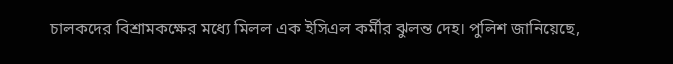চালকদের বিশ্রামকক্ষের মধ্যে মিলল এক ইসিএল কর্মীর ঝুলন্ত দেহ। পুলিশ জানিয়েছে,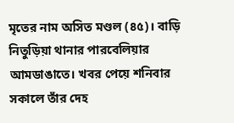মৃতের নাম অসিত মণ্ডল (৪৫)। বাড়ি নিতুড়িয়া থানার পারবেলিয়ার আমডাঙাতে। খবর পেয়ে শনিবার সকালে তাঁর দেহ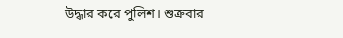উদ্ধার করে পুলিশ। শুক্রবার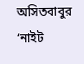অসিতবাবুর ‘নাইট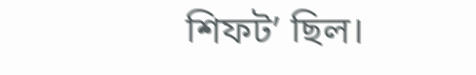শিফট’ ছিল।